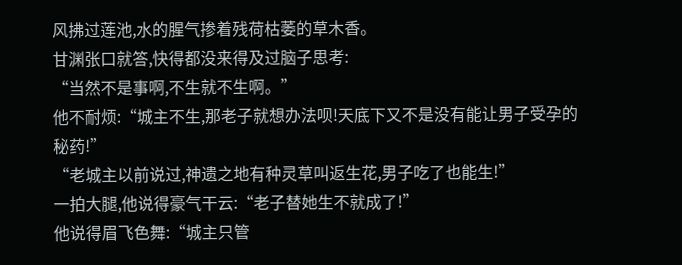风拂过莲池,水的腥气掺着残荷枯萎的草木香。
甘渊张口就答,快得都没来得及过脑子思考:
“当然不是事啊,不生就不生啊。”
他不耐烦:“城主不生,那老子就想办法呗!天底下又不是没有能让男子受孕的秘药!”
“老城主以前说过,神遗之地有种灵草叫返生花,男子吃了也能生!”
一拍大腿,他说得豪气干云:“老子替她生不就成了!”
他说得眉飞色舞:“城主只管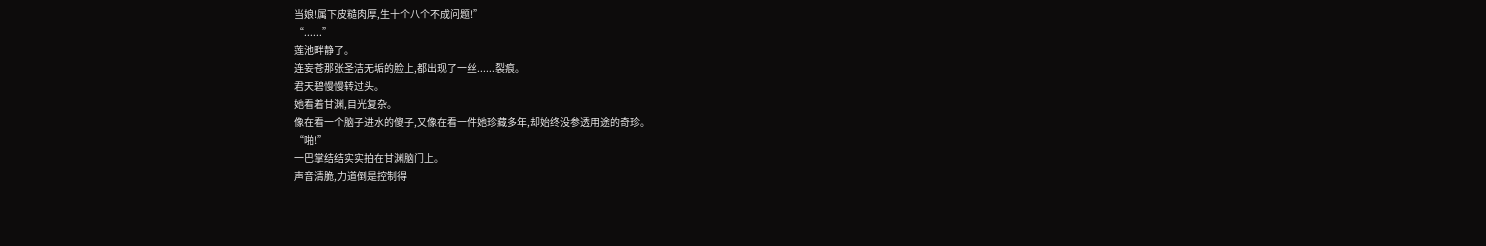当娘!属下皮糙肉厚,生十个八个不成问题!”
“......”
莲池畔静了。
连妄苍那张圣洁无垢的脸上,都出现了一丝......裂痕。
君天碧慢慢转过头。
她看着甘渊,目光复杂。
像在看一个脑子进水的傻子,又像在看一件她珍藏多年,却始终没参透用途的奇珍。
“啪!”
一巴掌结结实实拍在甘渊脑门上。
声音清脆,力道倒是控制得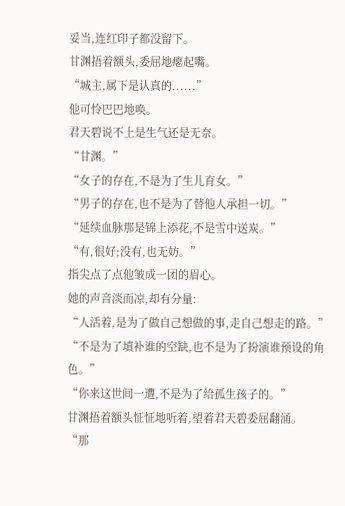妥当,连红印子都没留下。
甘渊捂着额头,委屈地瘪起嘴。
“城主,属下是认真的......”
他可怜巴巴地唤。
君天碧说不上是生气还是无奈。
“甘渊。”
“女子的存在,不是为了生儿育女。”
“男子的存在,也不是为了替他人承担一切。”
“延续血脉那是锦上添花,不是雪中送炭。”
“有,很好;没有,也无妨。”
指尖点了点他皱成一团的眉心。
她的声音淡而凉,却有分量:
“人活着,是为了做自己想做的事,走自己想走的路。”
“不是为了填补谁的空缺,也不是为了扮演谁预设的角色。”
“你来这世间一遭,不是为了给孤生孩子的。”
甘渊捂着额头怔怔地听着,望着君天碧委屈翻涌。
“那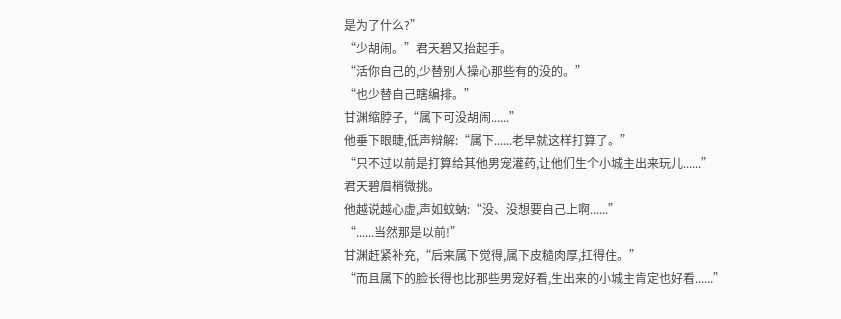是为了什么?”
“少胡闹。”君天碧又抬起手。
“活你自己的,少替别人操心那些有的没的。”
“也少替自己瞎编排。”
甘渊缩脖子,“属下可没胡闹......”
他垂下眼睫,低声辩解:“属下......老早就这样打算了。”
“只不过以前是打算给其他男宠灌药,让他们生个小城主出来玩儿......”
君天碧眉梢微挑。
他越说越心虚,声如蚊蚋:“没、没想要自己上啊......”
“......当然那是以前!”
甘渊赶紧补充,“后来属下觉得,属下皮糙肉厚,扛得住。”
“而且属下的脸长得也比那些男宠好看,生出来的小城主肯定也好看......”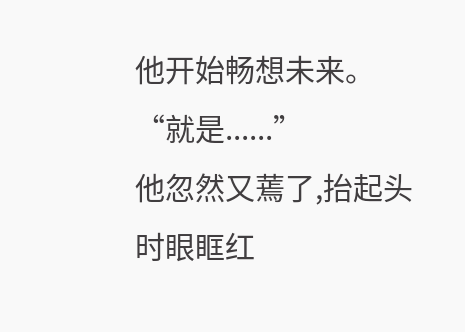他开始畅想未来。
“就是......”
他忽然又蔫了,抬起头时眼眶红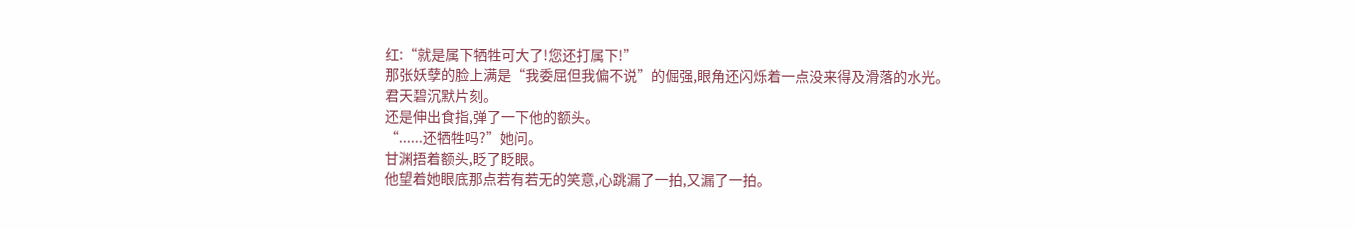红:“就是属下牺牲可大了!您还打属下!”
那张妖孽的脸上满是“我委屈但我偏不说”的倔强,眼角还闪烁着一点没来得及滑落的水光。
君天碧沉默片刻。
还是伸出食指,弹了一下他的额头。
“......还牺牲吗?”她问。
甘渊捂着额头,眨了眨眼。
他望着她眼底那点若有若无的笑意,心跳漏了一拍,又漏了一拍。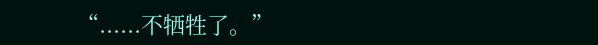“......不牺牲了。”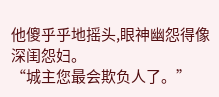他傻乎乎地摇头,眼神幽怨得像深闺怨妇。
“城主您最会欺负人了。”